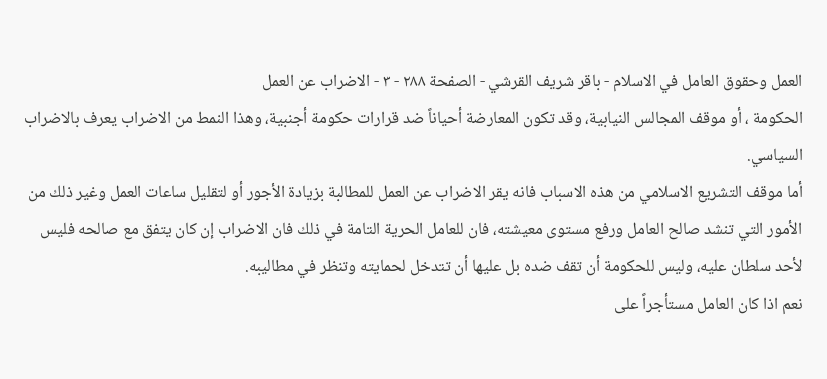العمل وحقوق العامل في الاسلام - باقر شريف القرشي - الصفحة ٢٨٨ - ٣ - الاضراب عن العمل
الحكومة ، أو موقف المجالس النيابية، وقد تكون المعارضة أحياناً ضد قرارات حكومة أجنبية، وهذا النمط من الاضراب يعرف بالاضراب السياسي.
أما موقف التشريع الاسلامي من هذه الاسباب فانه يقر الاضراب عن العمل للمطالبة بزيادة الأجور أو لتقليل ساعات العمل وغير ذلك من الأمور التي تنشد صالح العامل ورفع مستوى معيشته، فان للعامل الحرية التامة في ذلك فان الاضراب إن كان يتفق مع صالحه فليس لأحد سلطان عليه، وليس للحكومة أن تقف ضده بل عليها أن تتدخل لحمايته وتنظر في مطاليبه.
نعم اذا كان العامل مستأجراً على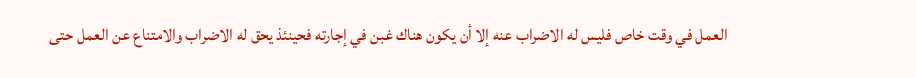العمل في وقت خاص فليس له الاضراب عنه إلا أن يكون هناك غبن في إجارته فحينئذ يحق له الاضراب والامتناع عن العمل حتى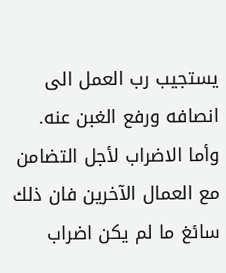يستجيب رب العمل الى انصافه ورفع الغبن عنه.
وأما الاضراب لأجل التضامن مع العمال الآخرين فان ذلك سائغ ما لم يكن اضراب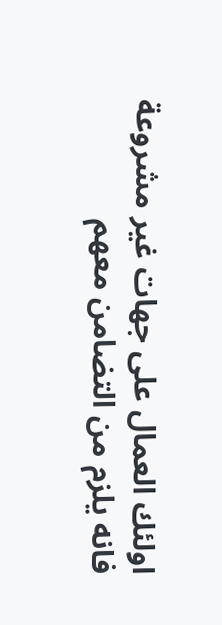اولئك العمال على جهات غير مشروعة فانه يلزم من التضامن معهم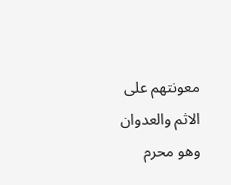معونتهم على الاثم والعدوان وهو محرم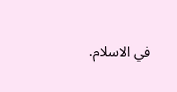في الاسلام.